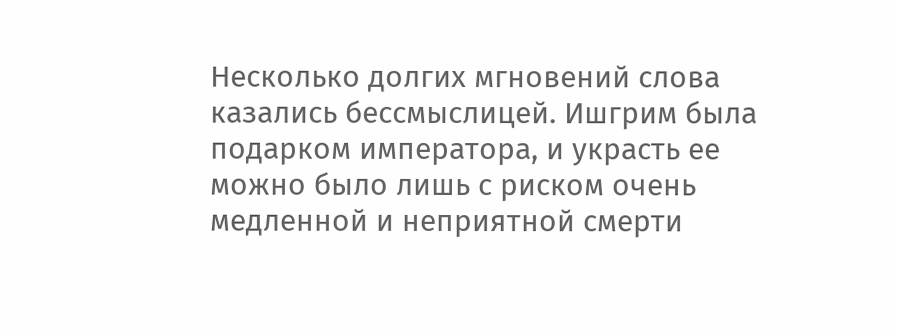Несколько долгих мгновений слова казались бессмыслицей. Ишгрим была подарком императора, и украсть ее можно было лишь с риском очень медленной и неприятной смерти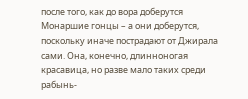после того, как до вора доберутся Монаршие гонцы – а они доберутся, поскольку иначе пострадают от Джирала сами. Она, конечно, длинноногая красавица, но разве мало таких среди рабынь-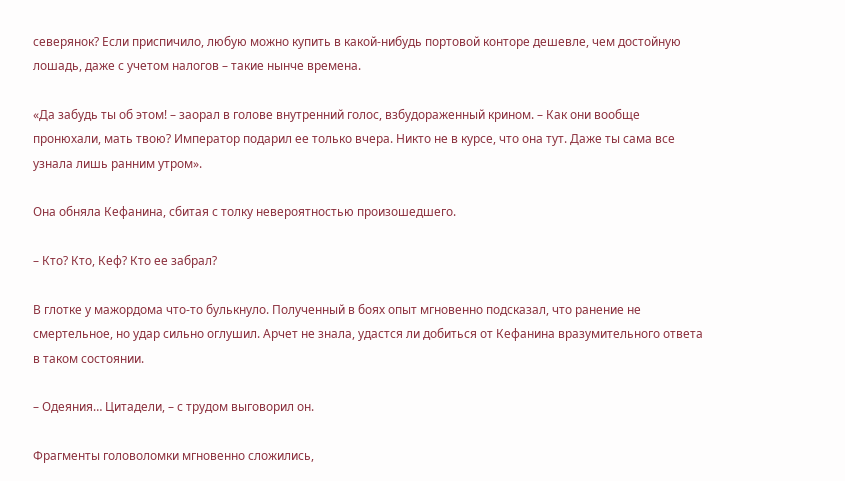северянок? Если приспичило, любую можно купить в какой-нибудь портовой конторе дешевле, чем достойную лошадь, даже с учетом налогов – такие нынче времена.

«Да забудь ты об этом! – заорал в голове внутренний голос, взбудораженный крином. – Как они вообще пронюхали, мать твою? Император подарил ее только вчера. Никто не в курсе, что она тут. Даже ты сама все узнала лишь ранним утром».

Она обняла Кефанина, сбитая с толку невероятностью произошедшего.

– Кто? Кто, Кеф? Кто ее забрал?

В глотке у мажордома что-то булькнуло. Полученный в боях опыт мгновенно подсказал, что ранение не смертельное, но удар сильно оглушил. Арчет не знала, удастся ли добиться от Кефанина вразумительного ответа в таком состоянии.

– Одеяния… Цитадели, – с трудом выговорил он.

Фрагменты головоломки мгновенно сложились,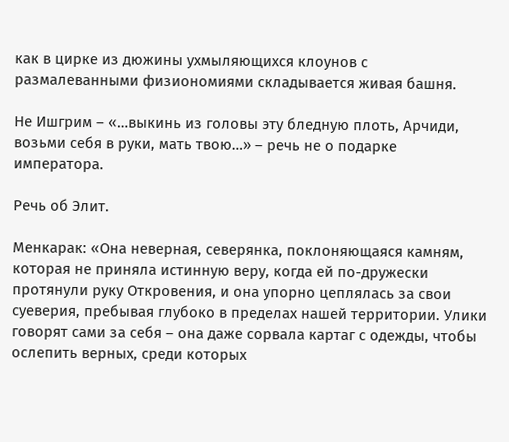как в цирке из дюжины ухмыляющихся клоунов с размалеванными физиономиями складывается живая башня.

Не Ишгрим – «…выкинь из головы эту бледную плоть, Арчиди, возьми себя в руки, мать твою…» – речь не о подарке императора.

Речь об Элит.

Менкарак: «Она неверная, северянка, поклоняющаяся камням, которая не приняла истинную веру, когда ей по-дружески протянули руку Откровения, и она упорно цеплялась за свои суеверия, пребывая глубоко в пределах нашей территории. Улики говорят сами за себя – она даже сорвала картаг с одежды, чтобы ослепить верных, среди которых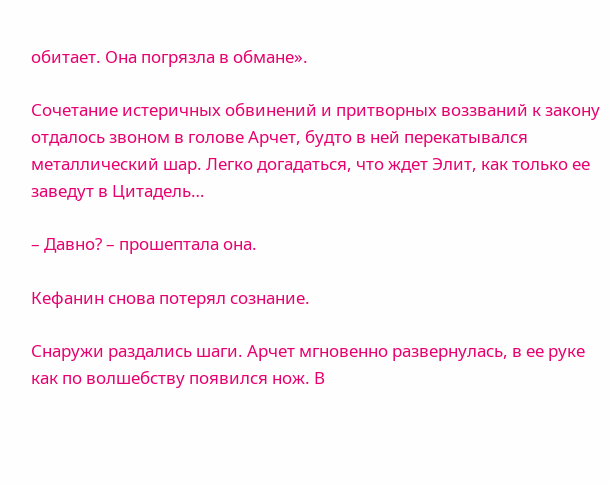обитает. Она погрязла в обмане».

Сочетание истеричных обвинений и притворных воззваний к закону отдалось звоном в голове Арчет, будто в ней перекатывался металлический шар. Легко догадаться, что ждет Элит, как только ее заведут в Цитадель…

– Давно? – прошептала она.

Кефанин снова потерял сознание.

Снаружи раздались шаги. Арчет мгновенно развернулась, в ее руке как по волшебству появился нож. В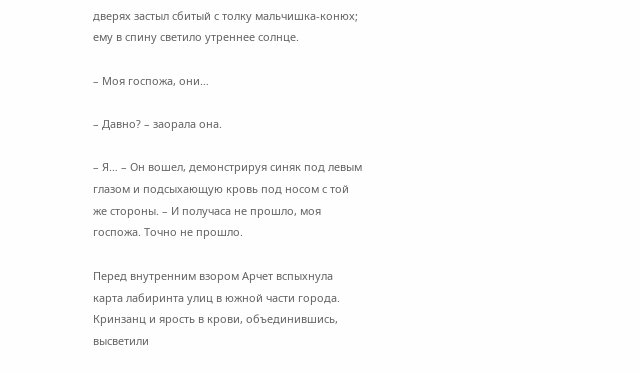дверях застыл сбитый с толку мальчишка-конюх; ему в спину светило утреннее солнце.

– Моя госпожа, они…

– Давно? – заорала она.

– Я… – Он вошел, демонстрируя синяк под левым глазом и подсыхающую кровь под носом с той же стороны. – И получаса не прошло, моя госпожа. Точно не прошло.

Перед внутренним взором Арчет вспыхнула карта лабиринта улиц в южной части города. Кринзанц и ярость в крови, объединившись, высветили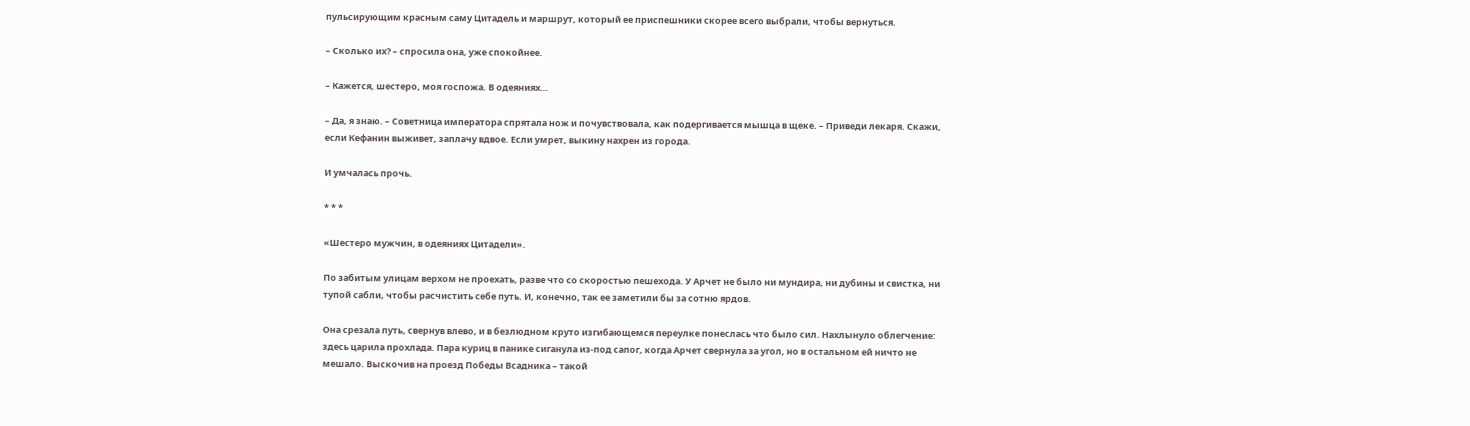пульсирующим красным саму Цитадель и маршрут, который ее приспешники скорее всего выбрали, чтобы вернуться.

– Сколько их? – спросила она, уже спокойнее.

– Кажется, шестеро, моя госпожа. В одеяниях…

– Да, я знаю. – Советница императора спрятала нож и почувствовала, как подергивается мышца в щеке. – Приведи лекаря. Скажи, если Кефанин выживет, заплачу вдвое. Если умрет, выкину нахрен из города.

И умчалась прочь.

* * *

«Шестеро мужчин, в одеяниях Цитадели».

По забитым улицам верхом не проехать, разве что со скоростью пешехода. У Арчет не было ни мундира, ни дубины и свистка, ни тупой сабли, чтобы расчистить себе путь. И, конечно, так ее заметили бы за сотню ярдов.

Она срезала путь, свернув влево, и в безлюдном круто изгибающемся переулке понеслась что было сил. Нахлынуло облегчение: здесь царила прохлада. Пара куриц в панике сиганула из-под сапог, когда Арчет свернула за угол, но в остальном ей ничто не мешало. Выскочив на проезд Победы Всадника – такой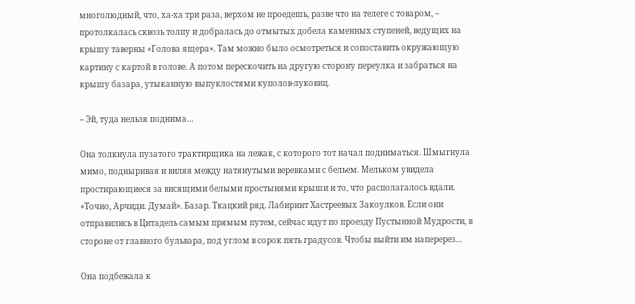многолюдный, что, ха-ха три раза, верхом не проедешь, разве что на телеге с товаром, – протолкалась сквозь толпу и добралась до отмытых добела каменных ступеней, ведущих на крышу таверны «Голова ящера». Там можно было осмотреться и сопоставить окружающую картину с картой в голове. А потом перескочить на другую сторону переулка и забраться на крышу базара, утыканную выпуклостями куполов-луковиц.

– Эй, туда нельзя поднима…

Она толкнула пузатого трактирщика на лежак, с которого тот начал подниматься. Шмыгнула мимо, подныривая и виляя между натянутыми веревками с бельем. Мельком увидела простирающиеся за висящими белыми простынями крыши и то, что располагалось вдали. «Точно, Арчиди. Думай». Базар. Ткацкий ряд. Лабиринт Хастреевых Закоулков. Если они отправились в Цитадель самым прямым путем, сейчас идут по проезду Пустынной Мудрости, в стороне от главного бульвара, под углом в сорок пять градусов. Чтобы выйти им наперерез…

Она подбежала к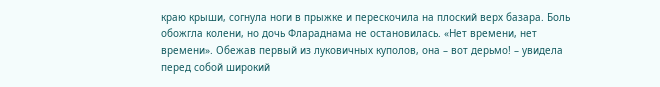краю крыши, согнула ноги в прыжке и перескочила на плоский верх базара. Боль обожгла колени, но дочь Флараднама не остановилась. «Нет времени, нет времени». Обежав первый из луковичных куполов, она – вот дерьмо! – увидела перед собой широкий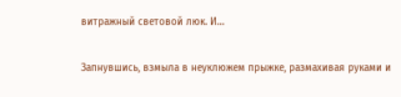витражный световой люк. И…

Запнувшись, взмыла в неуклюжем прыжке, размахивая руками и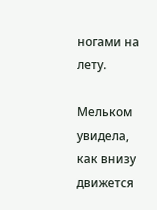ногами на лету.

Мельком увидела, как внизу движется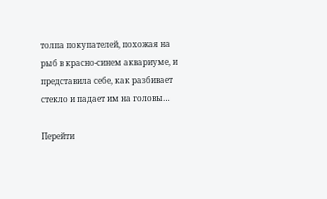толпа покупателей, похожая на рыб в красно-синем аквариуме, и представила себе, как разбивает стекло и падает им на головы…

Перейти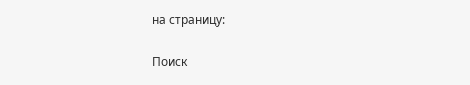на страницу:

Поиск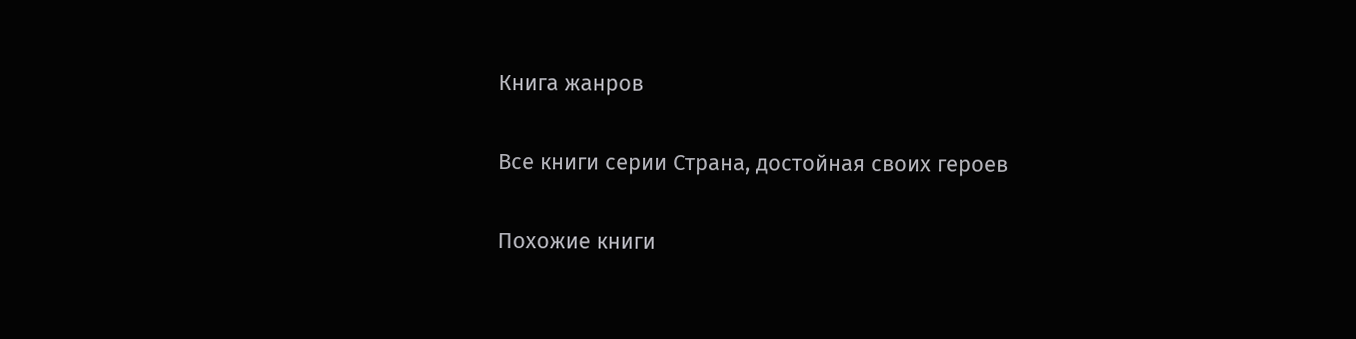Книга жанров

Все книги серии Страна, достойная своих героев

Похожие книги